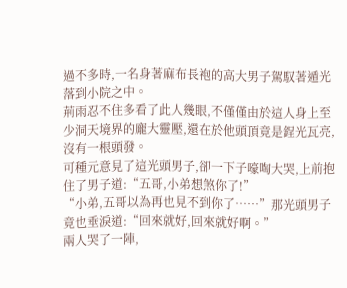過不多時,一名身著麻布長袍的高大男子駕馭著遁光落到小院之中。
荊雨忍不住多看了此人幾眼,不僅僅由於這人身上至少洞天境界的龐大靈壓,還在於他頭頂竟是鋥光瓦亮,沒有一根頭發。
可種元意見了這光頭男子,卻一下子嚎啕大哭,上前抱住了男子道:“五哥,小弟想煞你了!”
“小弟,五哥以為再也見不到你了……”那光頭男子竟也垂淚道:“回來就好,回來就好啊。”
兩人哭了一陣,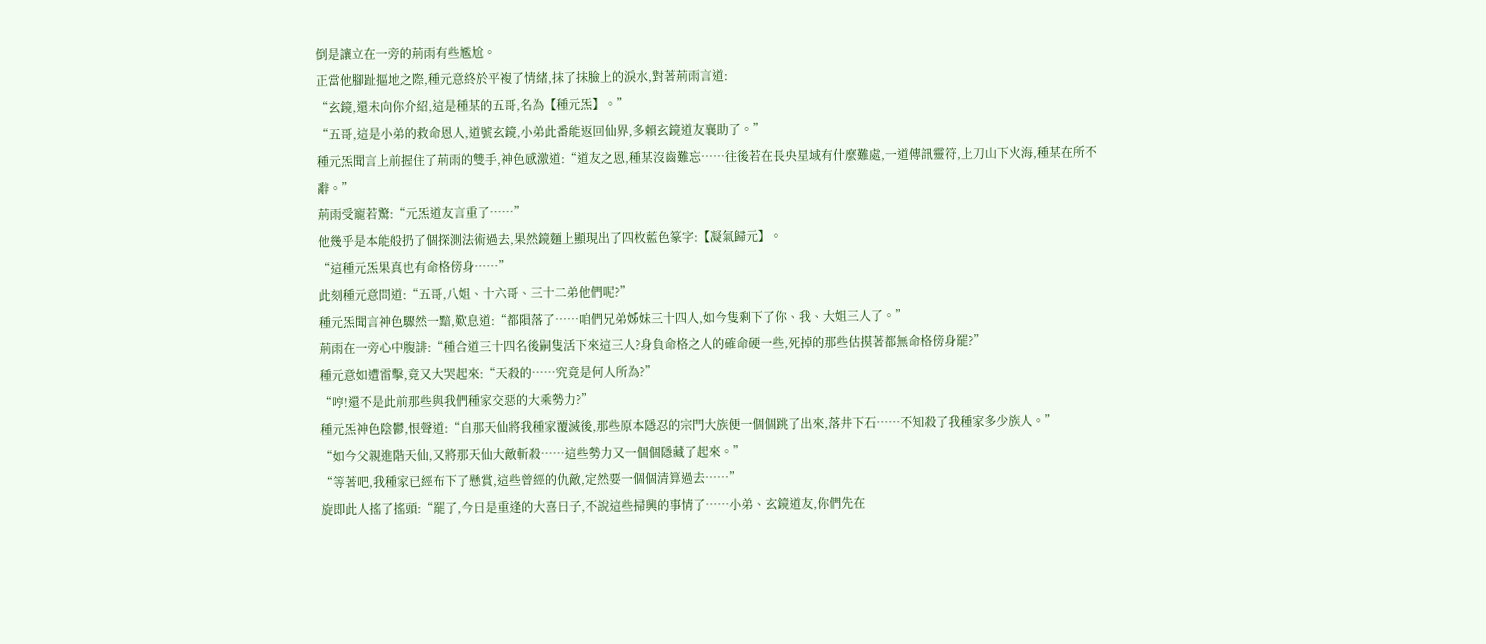倒是讓立在一旁的荊雨有些尷尬。
正當他腳趾摳地之際,種元意終於平複了情緒,抹了抹臉上的淚水,對著荊雨言道:
“玄鏡,還未向你介紹,這是種某的五哥,名為【種元炁】。”
“五哥,這是小弟的救命恩人,道號玄鏡,小弟此番能返回仙界,多賴玄鏡道友襄助了。”
種元炁聞言上前握住了荊雨的雙手,神色感激道:“道友之恩,種某沒齒難忘……往後若在長央星域有什麼難處,一道傳訊靈符,上刀山下火海,種某在所不辭。”
荊雨受寵若驚:“元炁道友言重了……”
他幾乎是本能般扔了個探測法術過去,果然鏡麵上顯現出了四枚藍色篆字:【凝氣歸元】。
“這種元炁果真也有命格傍身……”
此刻種元意問道:“五哥,八姐、十六哥、三十二弟他們呢?”
種元炁聞言神色驟然一黯,歎息道:“都隕落了……咱們兄弟姊妹三十四人,如今隻剩下了你、我、大姐三人了。”
荊雨在一旁心中腹誹:“種合道三十四名後嗣隻活下來這三人?身負命格之人的確命硬一些,死掉的那些估摸著都無命格傍身罷?”
種元意如遭雷擊,竟又大哭起來:“天殺的……究竟是何人所為?”
“哼!還不是此前那些與我們種家交惡的大乘勢力?”
種元炁神色陰鬱,恨聲道:“自那天仙將我種家覆滅後,那些原本隱忍的宗門大族便一個個跳了出來,落井下石……不知殺了我種家多少族人。”
“如今父親進階天仙,又將那天仙大敵斬殺……這些勢力又一個個隱藏了起來。”
“等著吧,我種家已經布下了懸賞,這些曾經的仇敵,定然要一個個清算過去……”
旋即此人搖了搖頭:“罷了,今日是重逢的大喜日子,不說這些掃興的事情了……小弟、玄鏡道友,你們先在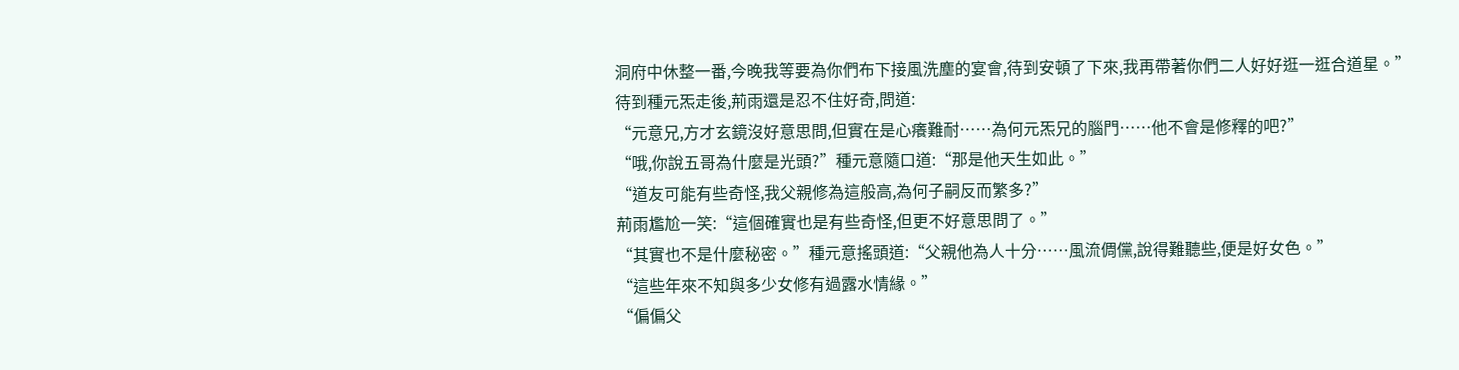洞府中休整一番,今晚我等要為你們布下接風洗塵的宴會,待到安頓了下來,我再帶著你們二人好好逛一逛合道星。”
待到種元炁走後,荊雨還是忍不住好奇,問道:
“元意兄,方才玄鏡沒好意思問,但實在是心癢難耐……為何元炁兄的腦門……他不會是修釋的吧?”
“哦,你說五哥為什麼是光頭?”種元意隨口道:“那是他天生如此。”
“道友可能有些奇怪,我父親修為這般高,為何子嗣反而繁多?”
荊雨尷尬一笑:“這個確實也是有些奇怪,但更不好意思問了。”
“其實也不是什麼秘密。”種元意搖頭道:“父親他為人十分……風流倜儻,說得難聽些,便是好女色。”
“這些年來不知與多少女修有過露水情緣。”
“偏偏父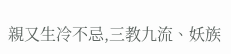親又生冷不忌,三教九流、妖族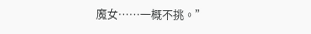魔女……一概不挑。”